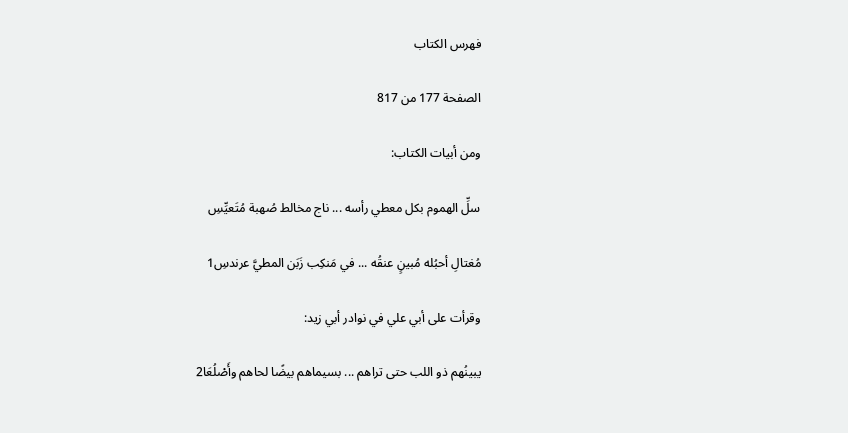فهرس الكتاب

الصفحة 177 من 817

ومن أبيات الكتاب:

سلِّ الهموم بكل معطي رأسه ... ناج مخالط صُهبة مُتَعيِّسِ

مُغتالِ أحبُله مُبينٍ عنقُه ... في مَنكِب زَبَن المطيَّ عرندسِ1

وقرأت على أبي علي في نوادر أبي زيد:

يبينُهم ذو اللب حتى تراهم ... بسيماهم بيضًا لحاهم وأَصْلُعَا2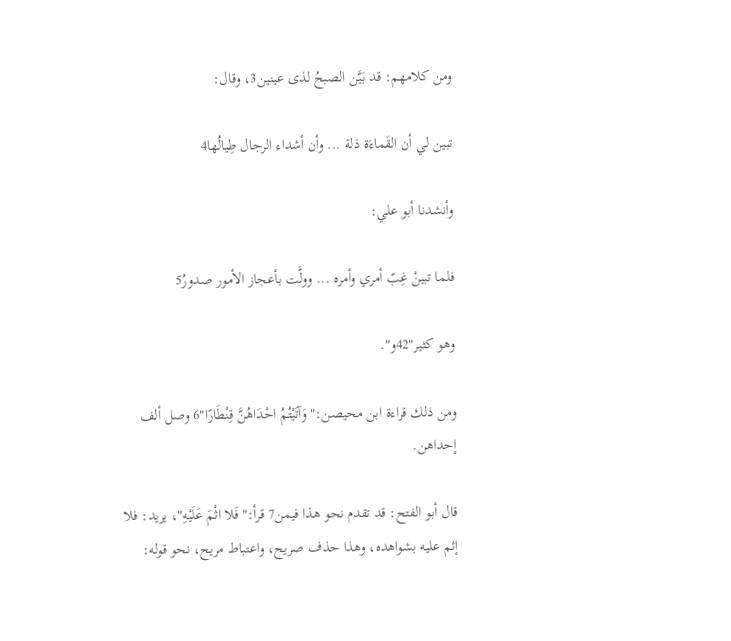ومن كلامهم: قد بَيَّن الصبحُ لذى عينين3، وقال:

تبين لي أن القَماءَة ذلة ... وأن أشداء الرجال طِيالُها4

وأنشدنا أبو علي:

فلما تبينْ غِبّ أمري وأمره ... وولَّت بأعجاز الأمور صدورُ5

وهو كثير"42و".

ومن ذلك قراءة ابن محيصن:"وَآتَيْتُمُ احْدَاهُنَّ قِنْطَارًا"6 وصل ألف إحداهن.

قال أبو الفتح: قد تقدم نحو هذا فيمن7 قرأ:"فَلا اثْمَ عَلَيْهِ"، يريد: فلا إثم عليه بشواهده، وهذا حذف صريح، واعتباط مريح، نحو قوله: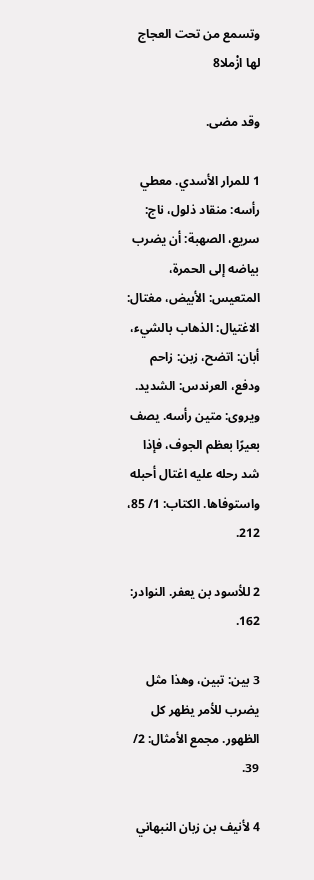وتسمع من تحت العجاج لها ازْملا8

وقد مضى.

1 للمرار الأسدي. معطي رأسه: منقاد ذلول، ناج: سريع، الصهبة: أن يضرب بياضه إلى الحمرة، المتعيس: الأبيض، مغتال: الاغتيال: الذهاب بالشيء، أبان: اتضح، زبن: زاحم ودفع، العرندس: الشديد. ويروى: متين رأسه. يصف بعيرًا بعظم الجوف، فإذا شد رحله عليه اغتال أحبله واستوفاها. الكتاب: 1/ 85، 212.

2 للأسود بن يعفر. النوادر: 162.

3 بين: تبين، وهذا مثل يضرب للأمر يظهر كل الظهور. مجمع الأمثال: 2/ 39.

4 لأنيف بن زبان النبهاني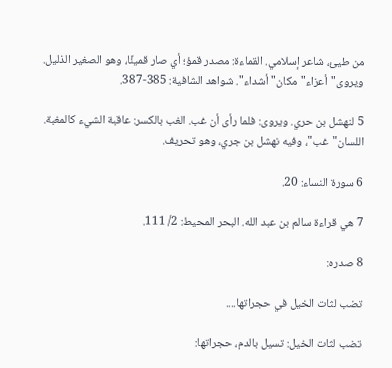من طيئ، شاعر إسلامي. القماءة: مصدر قمؤ؛ أي صار قميئًا، وهو الصغير الذليل. ويروى"أعزاء"مكان"أشداء". شواهد الشافية: 385-387.

5 لنهشل بن حري. ويروى: فلما رأى أن غب. الغب بالكسر: عاقبة الشيء كالمغبة. اللسان"غب"، وفيه نهشل بن جري، وهو تحريف.

6 سورة النساء: 20.

7 هي قراءة سالم بن عبد الله. البحر المحيط: 2/ 111.

8 صدره:

تضب لثات الخيل في حجراتها....

تضب لثات الخيل: تسيل بالدم، حجراتها: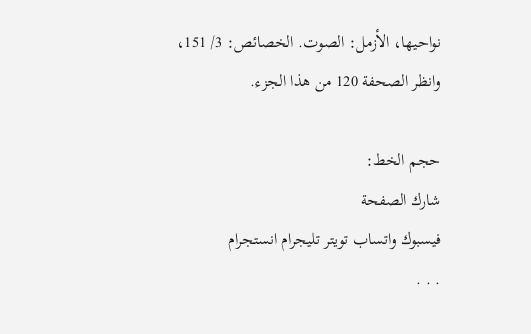نواحيها، الأزمل: الصوت. الخصائص: 3/ 151، وانظر الصحفة 120 من هذا الجزء.

حجم الخط:
شارك الصفحة
فيسبوك واتساب تويتر تليجرام انستجرام
. . .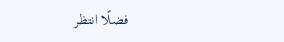فضلًا انتظر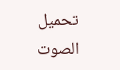تحميل الصوت